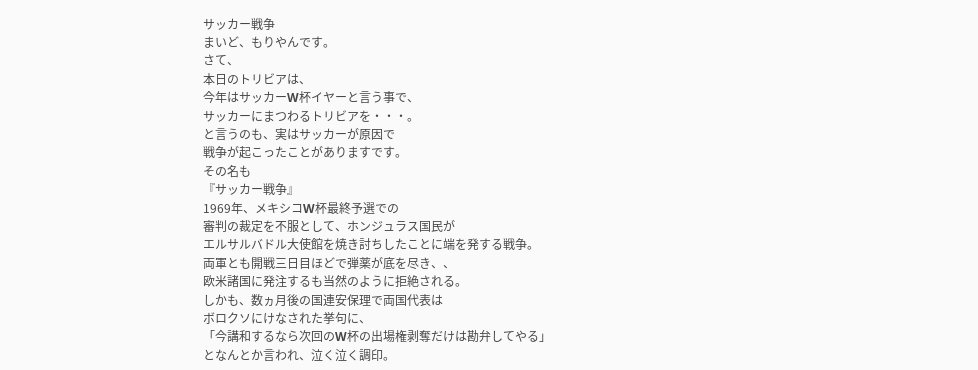サッカー戦争
まいど、もりやんです。
さて、
本日のトリビアは、
今年はサッカーW杯イヤーと言う事で、
サッカーにまつわるトリビアを・・・。
と言うのも、実はサッカーが原因で
戦争が起こったことがありますです。
その名も
『サッカー戦争』
1969年、メキシコW杯最終予選での
審判の裁定を不服として、ホンジュラス国民が
エルサルバドル大使館を焼き討ちしたことに端を発する戦争。
両軍とも開戦三日目ほどで弾薬が底を尽き、、
欧米諸国に発注するも当然のように拒絶される。
しかも、数ヵ月後の国連安保理で両国代表は
ボロクソにけなされた挙句に、
「今講和するなら次回のW杯の出場権剥奪だけは勘弁してやる」
となんとか言われ、泣く泣く調印。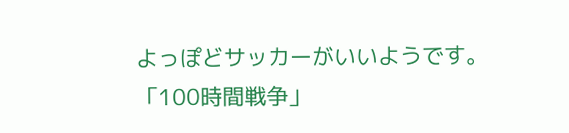よっぽどサッカーがいいようです。
「100時間戦争」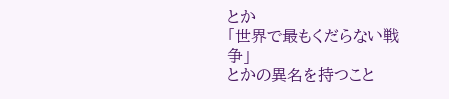とか
「世界で最もくだらない戦争」
とかの異名を持つこと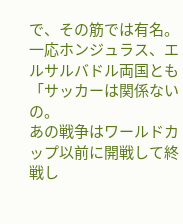で、その筋では有名。
一応ホンジュラス、エルサルバドル両国とも
「サッカーは関係ないの。
あの戦争はワールドカップ以前に開戦して終戦し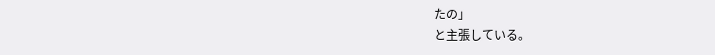たの」
と主張している。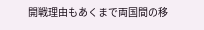開戦理由もあくまで両国間の移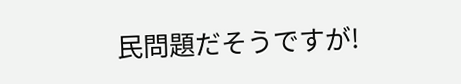民問題だそうですが!